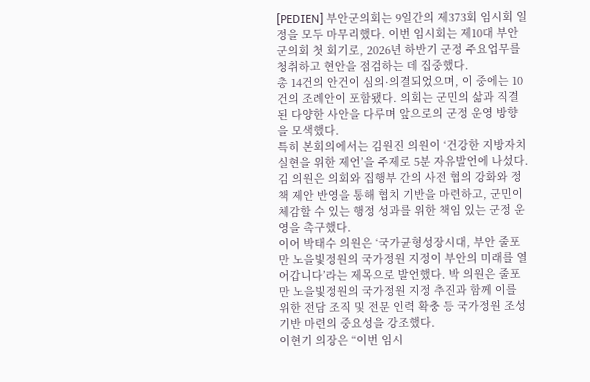[PEDIEN] 부안군의회는 9일간의 제373회 임시회 일정을 모두 마무리했다. 이번 임시회는 제10대 부안군의회 첫 회기로, 2026년 하반기 군정 주요업무를 청취하고 현안을 점검하는 데 집중했다.
총 14건의 안건이 심의·의결되었으며, 이 중에는 10건의 조례안이 포함됐다. 의회는 군민의 삶과 직결된 다양한 사안을 다루며 앞으로의 군정 운영 방향을 모색했다.
특히 본회의에서는 김원진 의원이 ‘건강한 지방자치 실현을 위한 제언’을 주제로 5분 자유발언에 나섰다. 김 의원은 의회와 집행부 간의 사전 협의 강화와 정책 제안 반영을 통해 협치 기반을 마련하고, 군민이 체감할 수 있는 행정 성과를 위한 책임 있는 군정 운영을 촉구했다.
이어 박태수 의원은 ‘국가균형성장시대, 부안 줄포만 노을빛정원의 국가정원 지정이 부안의 미래를 열어갑니다’라는 제목으로 발언했다. 박 의원은 줄포만 노을빛정원의 국가정원 지정 추진과 함께 이를 위한 전담 조직 및 전문 인력 확충 등 국가정원 조성 기반 마련의 중요성을 강조했다.
이현기 의장은 “이번 임시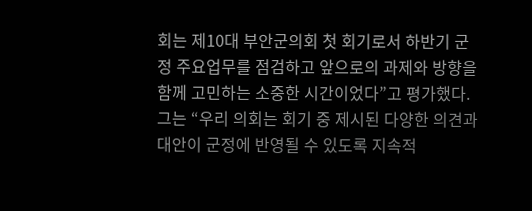회는 제10대 부안군의회 첫 회기로서 하반기 군정 주요업무를 점검하고 앞으로의 과제와 방향을 함께 고민하는 소중한 시간이었다”고 평가했다. 그는 “우리 의회는 회기 중 제시된 다양한 의견과 대안이 군정에 반영될 수 있도록 지속적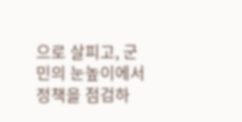으로 살피고, 군민의 눈높이에서 정책을 점검하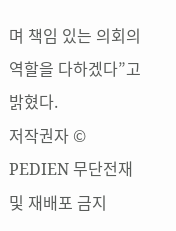며 책임 있는 의회의 역할을 다하겠다”고 밝혔다.
저작권자 © PEDIEN 무단전재 및 재배포 금지